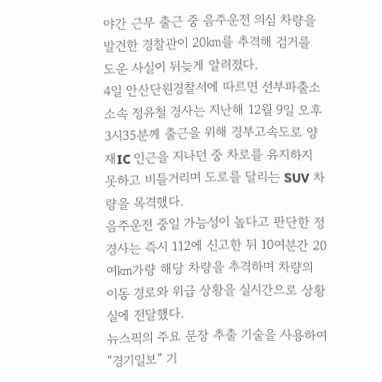야간 근무 출근 중 음주운전 의심 차량을 발견한 경찰관이 20㎞를 추격해 검거를 도운 사실이 뒤늦게 알려졌다.
4일 안산단원경찰서에 따르면 선부파출소 소속 정유철 경사는 지난해 12월 9일 오후 3시35분께 출근을 위해 경부고속도로 양재IC 인근을 지나던 중 차로를 유지하지 못하고 비틀거리며 도로를 달리는 SUV 차량을 목격했다.
음주운전 중일 가능성이 높다고 판단한 정 경사는 즉시 112에 신고한 뒤 10여분간 20여㎞가량 해당 차량을 추격하며 차량의 이동 경로와 위급 상황을 실시간으로 상황실에 전달했다.
뉴스픽의 주요 문장 추출 기술을 사용하여 “경기일보” 기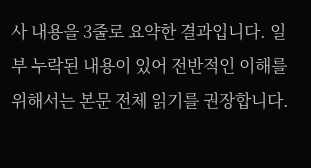사 내용을 3줄로 요약한 결과입니다. 일부 누락된 내용이 있어 전반적인 이해를 위해서는 본문 전체 읽기를 권장합니다.